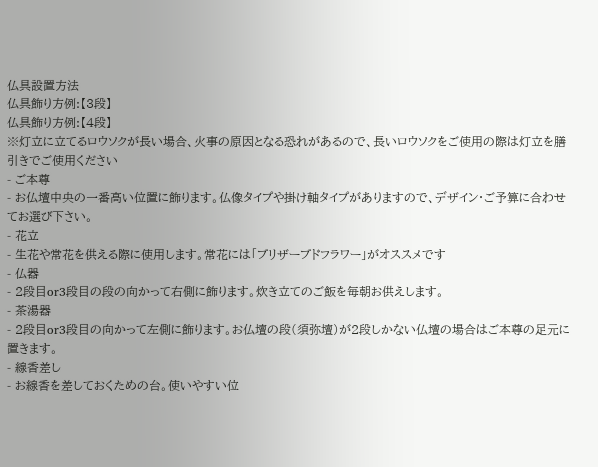仏具設置方法
仏具飾り方例:【3段】
仏具飾り方例:【4段】
※灯立に立てるロウソクが長い場合、火事の原因となる恐れがあるので、長いロウソクをご使用の際は灯立を膳引きでご使用ください
- ご本尊
- お仏壇中央の一番高い位置に飾ります。仏像タイプや掛け軸タイプがありますので、デザイン・ご予算に合わせてお選び下さい。
- 花立
- 生花や常花を供える際に使用します。常花には「ブリザーブドフラワー」がオススメです
- 仏器
- 2段目or3段目の段の向かって右側に飾ります。炊き立てのご飯を毎朝お供えします。
- 茶湯器
- 2段目or3段目の向かって左側に飾ります。お仏壇の段(須弥壇)が2段しかない仏壇の場合はご本尊の足元に置きます。
- 線香差し
- お線香を差しておくための台。使いやすい位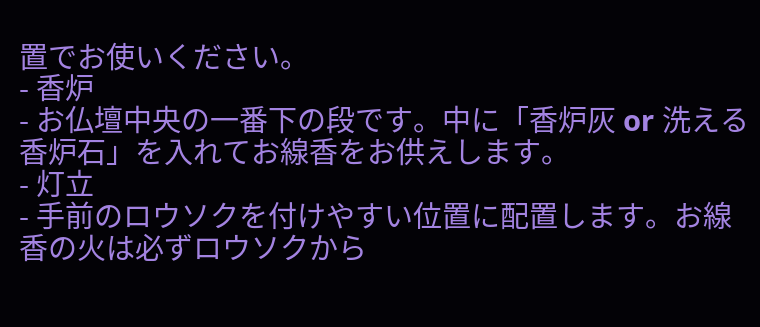置でお使いください。
- 香炉
- お仏壇中央の一番下の段です。中に「香炉灰 or 洗える香炉石」を入れてお線香をお供えします。
- 灯立
- 手前のロウソクを付けやすい位置に配置します。お線香の火は必ずロウソクから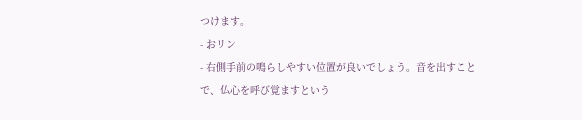つけます。
- おリン
- 右側手前の鳴らしやすい位置が良いでしょう。音を出すことで、仏心を呼び覚ますという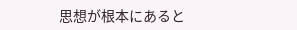思想が根本にあると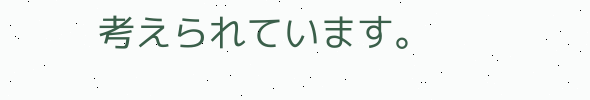考えられています。